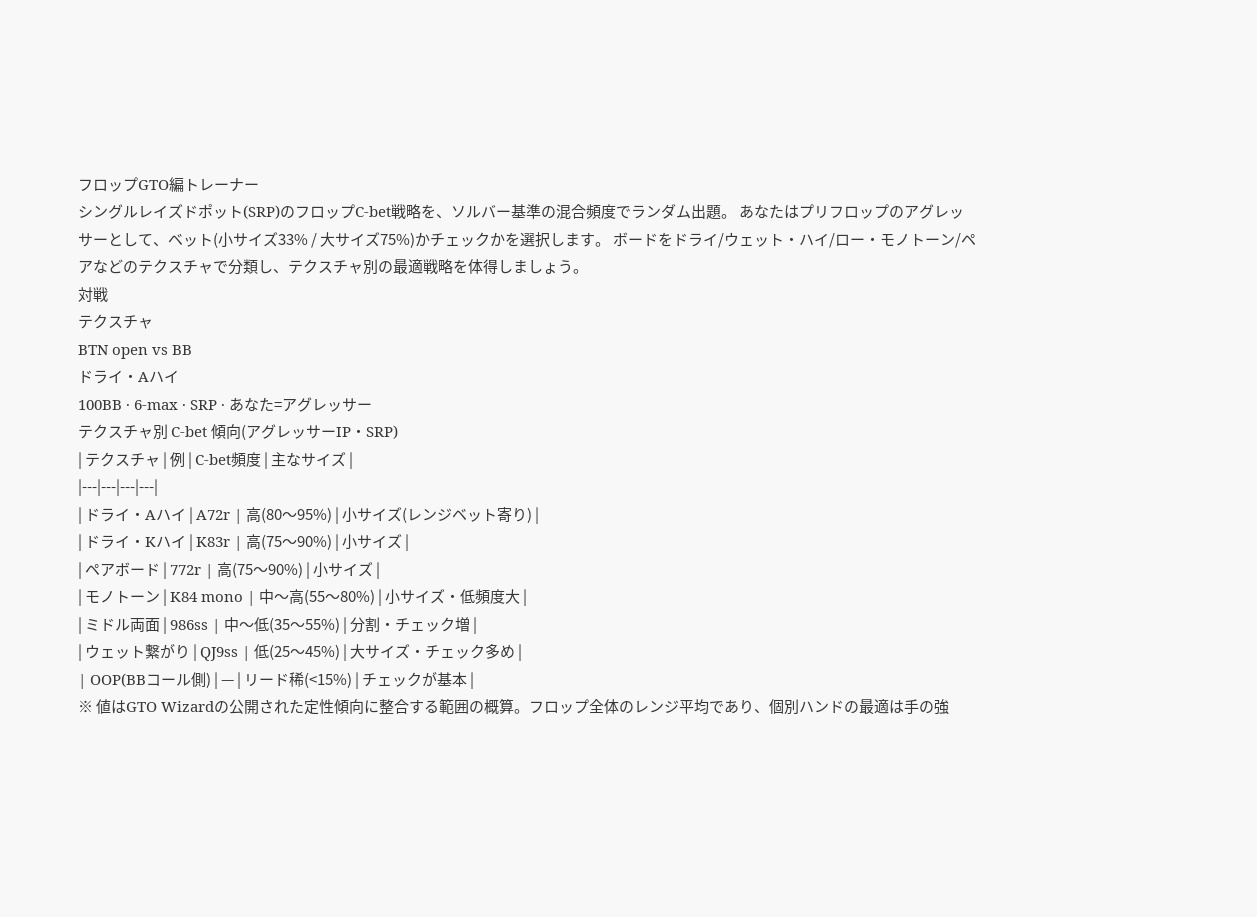フロップGTO編トレーナー
シングルレイズドポット(SRP)のフロップC-bet戦略を、ソルバー基準の混合頻度でランダム出題。 あなたはプリフロップのアグレッサーとして、ベット(小サイズ33% / 大サイズ75%)かチェックかを選択します。 ボードをドライ/ウェット・ハイ/ロー・モノトーン/ペアなどのテクスチャで分類し、テクスチャ別の最適戦略を体得しましょう。
対戦
テクスチャ
BTN open vs BB
ドライ・Aハイ
100BB · 6-max · SRP · あなた=アグレッサー
テクスチャ別 C-bet 傾向(アグレッサーIP・SRP)
| テクスチャ | 例 | C-bet頻度 | 主なサイズ |
|---|---|---|---|
| ドライ・Aハイ | A72r | 高(80〜95%) | 小サイズ(レンジベット寄り) |
| ドライ・Kハイ | K83r | 高(75〜90%) | 小サイズ |
| ペアボード | 772r | 高(75〜90%) | 小サイズ |
| モノトーン | K84 mono | 中〜高(55〜80%) | 小サイズ・低頻度大 |
| ミドル両面 | 986ss | 中〜低(35〜55%) | 分割・チェック増 |
| ウェット繋がり | QJ9ss | 低(25〜45%) | 大サイズ・チェック多め |
| OOP(BBコール側) | — | リード稀(<15%) | チェックが基本 |
※ 値はGTO Wizardの公開された定性傾向に整合する範囲の概算。フロップ全体のレンジ平均であり、個別ハンドの最適は手の強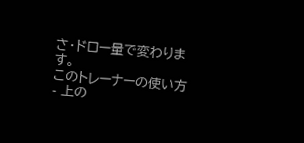さ・ドロー量で変わります。
このトレーナーの使い方
- 上の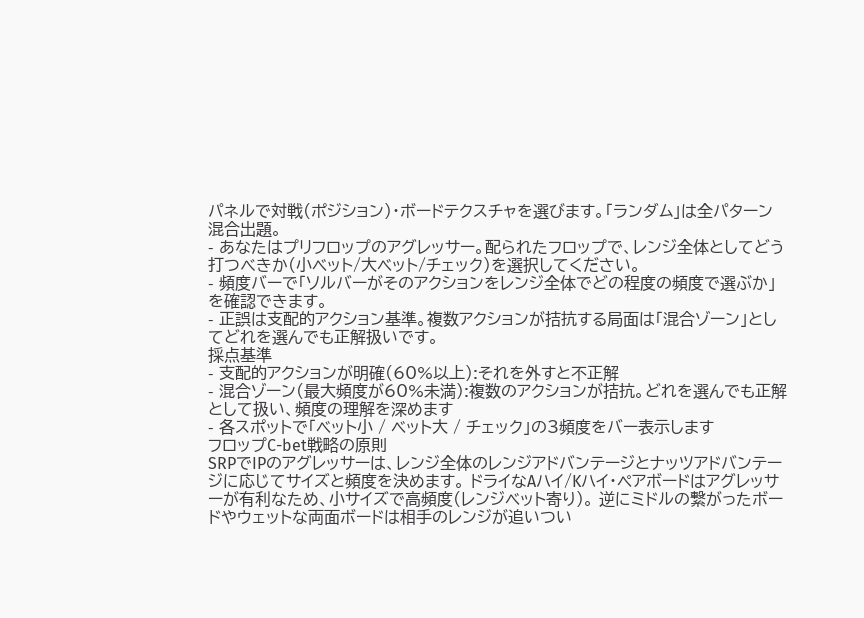パネルで対戦(ポジション)・ボードテクスチャを選びます。「ランダム」は全パターン混合出題。
- あなたはプリフロップのアグレッサー。配られたフロップで、レンジ全体としてどう打つべきか(小ベット/大ベット/チェック)を選択してください。
- 頻度バーで「ソルバーがそのアクションをレンジ全体でどの程度の頻度で選ぶか」を確認できます。
- 正誤は支配的アクション基準。複数アクションが拮抗する局面は「混合ゾーン」としてどれを選んでも正解扱いです。
採点基準
- 支配的アクションが明確(60%以上):それを外すと不正解
- 混合ゾーン(最大頻度が60%未満):複数のアクションが拮抗。どれを選んでも正解として扱い、頻度の理解を深めます
- 各スポットで「ベット小 / ベット大 / チェック」の3頻度をバー表示します
フロップC-bet戦略の原則
SRPでIPのアグレッサーは、レンジ全体のレンジアドバンテージとナッツアドバンテージに応じてサイズと頻度を決めます。 ドライなAハイ/Kハイ・ペアボードはアグレッサーが有利なため、小サイズで高頻度(レンジベット寄り)。 逆にミドルの繋がったボードやウェットな両面ボードは相手のレンジが追いつい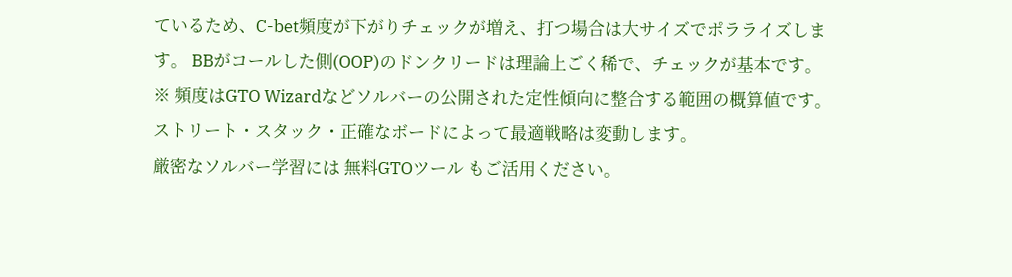ているため、C-bet頻度が下がりチェックが増え、打つ場合は大サイズでポラライズします。 BBがコールした側(OOP)のドンクリードは理論上ごく稀で、チェックが基本です。
※ 頻度はGTO Wizardなどソルバーの公開された定性傾向に整合する範囲の概算値です。
ストリート・スタック・正確なボードによって最適戦略は変動します。
厳密なソルバー学習には 無料GTOツール もご活用ください。